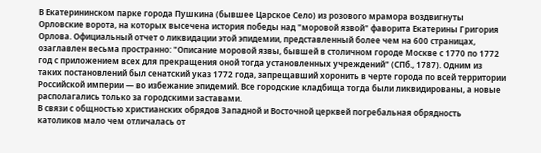В Екатерининском парке города Пушкина (бывшее Царское Село) из розового мрамора воздвигнуты Орловские ворота, на которых высечена история победы над "моровой язвой" фаворита Екатерины Григория Орлова. Официальный отчет о ликвидации этой эпидемии, представленный более чем на 600 страницах, озаглавлен весьма пространно: "Описание моровой язвы, бывшей в столичном городе Москве с 1770 по 1772 год с приложением всех для прекращения оной тогда установленных учреждений" (СПб., 1787). Одним из таких постановлений был сенатский указ 1772 года, запрещавший хоронить в черте города по всей территории Российской империи — во избежание эпидемий. Все городские кладбища тогда были ликвидированы, а новые располагались только за городскими заставами.
В связи с общностью христианских обрядов Западной и Восточной церквей погребальная обрядность католиков мало чем отличалась от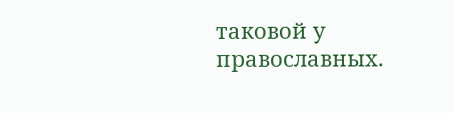таковой у православных.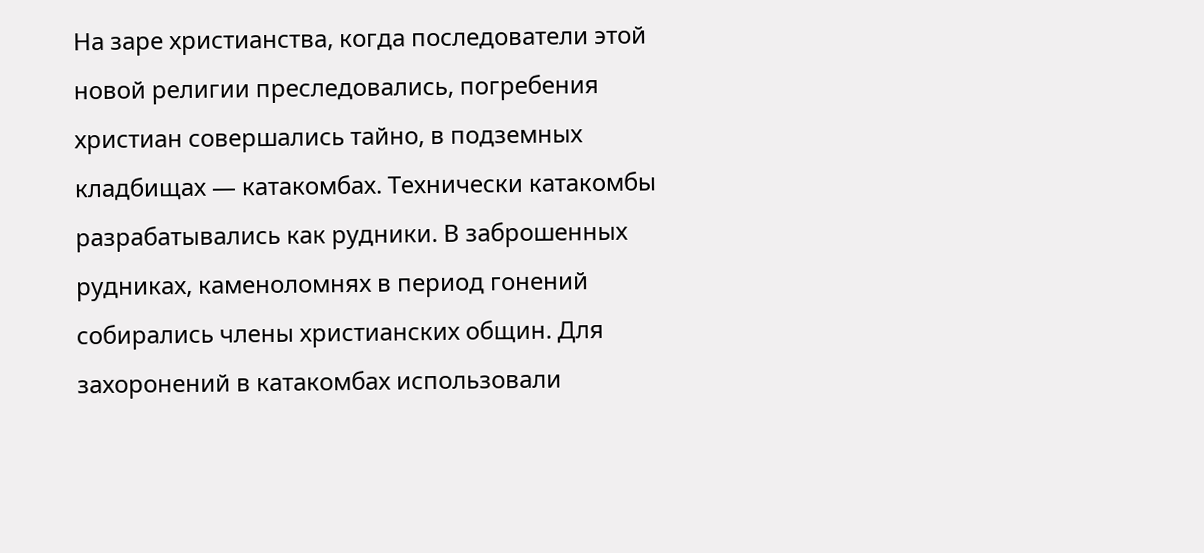На заре христианства, когда последователи этой новой религии преследовались, погребения христиан совершались тайно, в подземных кладбищах — катакомбах. Технически катакомбы разрабатывались как рудники. В заброшенных рудниках, каменоломнях в период гонений собирались члены христианских общин. Для захоронений в катакомбах использовали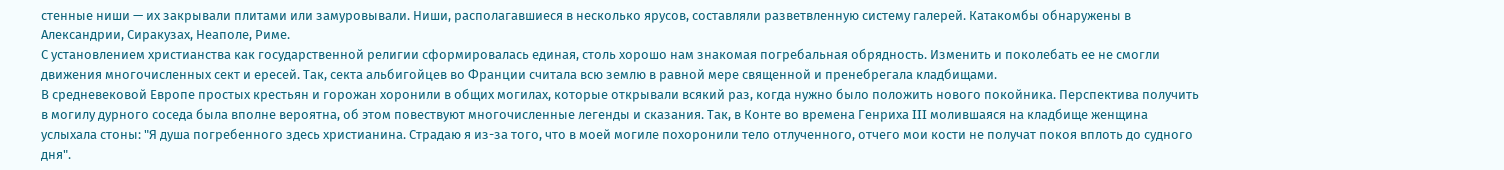стенные ниши — их закрывали плитами или замуровывали. Ниши, располагавшиеся в несколько ярусов, составляли разветвленную систему галерей. Катакомбы обнаружены в Александрии, Сиракузах, Неаполе, Риме.
С установлением христианства как государственной религии сформировалась единая, столь хорошо нам знакомая погребальная обрядность. Изменить и поколебать ее не смогли движения многочисленных сект и ересей. Так, секта альбигойцев во Франции считала всю землю в равной мере священной и пренебрегала кладбищами.
В средневековой Европе простых крестьян и горожан хоронили в общих могилах, которые открывали всякий раз, когда нужно было положить нового покойника. Перспектива получить в могилу дурного соседа была вполне вероятна, об этом повествуют многочисленные легенды и сказания. Так, в Конте во времена Генриха III молившаяся на кладбище женщина услыхала стоны: "Я душа погребенного здесь христианина. Страдаю я из-за того, что в моей могиле похоронили тело отлученного, отчего мои кости не получат покоя вплоть до судного дня".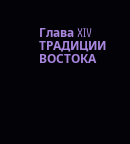Глава XIV
ТРАДИЦИИ ВОСТОКА